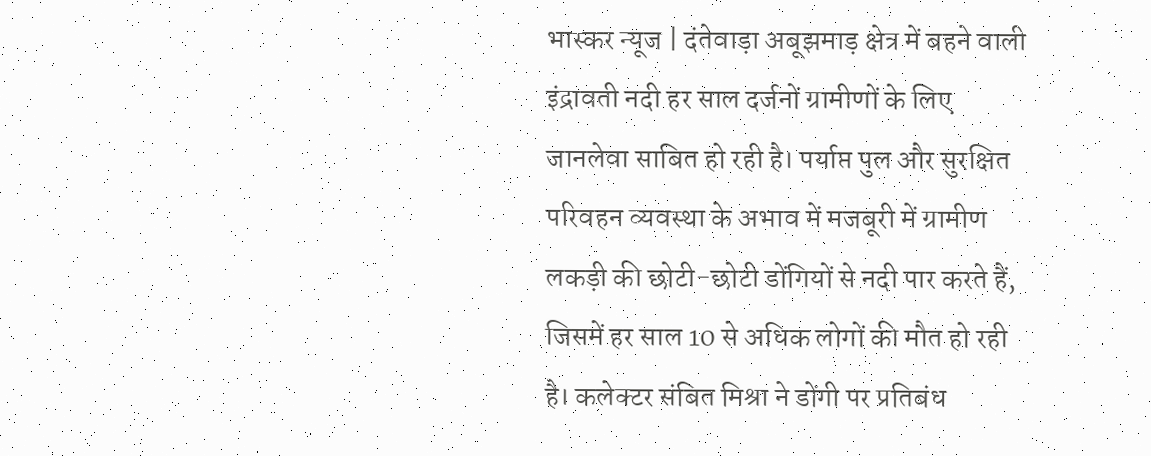भास्कर न्यूज | दंतेवाड़ा अबूझमाड़ क्षेत्र में बहने वाली इंद्रावती नदी हर साल दर्जनों ग्रामीणों के लिए जानलेवा साबित हो रही है। पर्याप्त पुल और सुरक्षित परिवहन व्यवस्था के अभाव में मजबूरी में ग्रामीण लकड़ी की छोटी-छोटी डोंगियों से नदी पार करते हैं, जिसमें हर साल 10 से अधिक लोगों की मौत हो रही है। कलेक्टर संबित मिश्रा ने डोंगी पर प्रतिबंध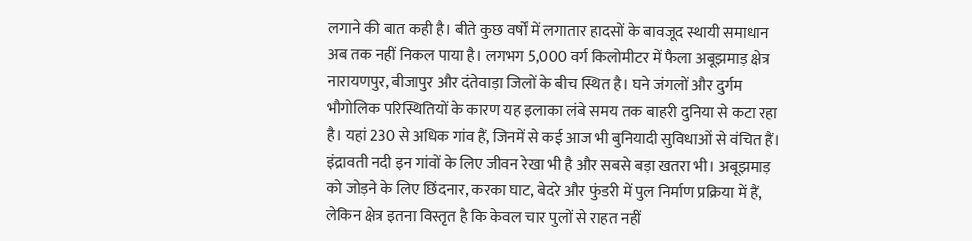लगाने की बात कही है। बीते कुछ वर्षों में लगातार हादसों के बावजूद स्थायी समाधान अब तक नहीं निकल पाया है। लगभग 5,000 वर्ग किलोमीटर में फैला अबूझमाड़ क्षेत्र नारायणपुर, बीजापुर और दंतेवाड़ा जिलों के बीच स्थित है। घने जंगलों और दुर्गम भौगोलिक परिस्थितियों के कारण यह इलाका लंबे समय तक बाहरी दुनिया से कटा रहा है। यहां 230 से अधिक गांव हैं, जिनमें से कई आज भी बुनियादी सुविधाओं से वंचित हैं। इंद्रावती नदी इन गांवों के लिए जीवन रेखा भी है और सबसे बड़ा खतरा भी। अबूझमाड़ को जोड़ने के लिए छिंदनार, करका घाट, बेदरे और फुंडरी में पुल निर्माण प्रक्रिया में हैं, लेकिन क्षेत्र इतना विस्तृत है कि केवल चार पुलों से राहत नहीं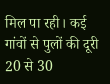मिल पा रही। कई गांवों से पुलों की दूरी 20 से 30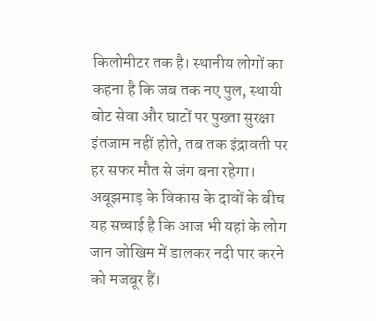किलोमीटर तक है। स्थानीय लोगों का कहना है कि जब तक नए पुल, स्थायी बोट सेवा और घाटों पर पुख्ता सुरक्षा इंतजाम नहीं होते, तब तक इंद्रावती पर हर सफर मौत से जंग बना रहेगा। अबूझमाड़ के विकास के दावों के बीच यह सच्चाई है कि आज भी यहां के लोग जान जोखिम में डालकर नदी पार करने को मजबूर हैं।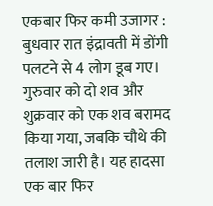एकबार फिर कमी उजागर : बुधवार रात इंद्रावती में डोंगी पलटने से 4 लोग डूब गए। गुरुवार को दो शव और शुक्रवार को एक शव बरामद किया गया, जबकि चौथे की तलाश जारी है। यह हादसा एक बार फिर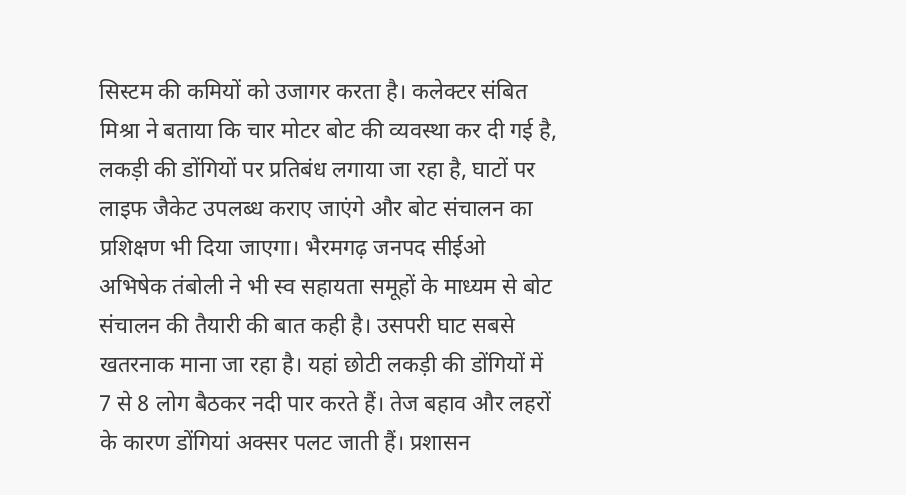सिस्टम की कमियों को उजागर करता है। कलेक्टर संबित मिश्रा ने बताया कि चार मोटर बोट की व्यवस्था कर दी गई है, लकड़ी की डोंगियों पर प्रतिबंध लगाया जा रहा है, घाटों पर लाइफ जैकेट उपलब्ध कराए जाएंगे और बोट संचालन का प्रशिक्षण भी दिया जाएगा। भैरमगढ़ जनपद सीईओ अभिषेक तंबोली ने भी स्व सहायता समूहों के माध्यम से बोट संचालन की तैयारी की बात कही है। उसपरी घाट सबसे खतरनाक माना जा रहा है। यहां छोटी लकड़ी की डोंगियों में 7 से 8 लोग बैठकर नदी पार करते हैं। तेज बहाव और लहरों के कारण डोंगियां अक्सर पलट जाती हैं। प्रशासन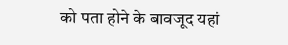को पता होने के बावजूद यहां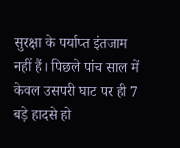सुरक्षा के पर्याप्त इंतजाम नहीं हैं। पिछले पांच साल में केवल उसपरी घाट पर ही 7 बड़े हादसे हो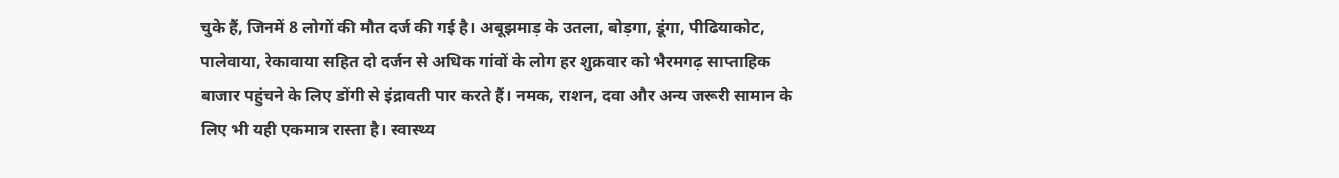चुके हैं, जिनमें 8 लोगों की मौत दर्ज की गई है। अबूझमाड़ के उतला, बोड़गा, डूंगा, पीढियाकोट, पालेवाया, रेकावाया सहित दो दर्जन से अधिक गांवों के लोग हर शुक्रवार को भैरमगढ़ साप्ताहिक बाजार पहुंचने के लिए डोंगी से इंद्रावती पार करते हैं। नमक, राशन, दवा और अन्य जरूरी सामान के लिए भी यही एकमात्र रास्ता है। स्वास्थ्य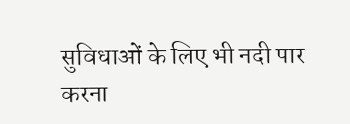सुविधाओं के लिए भी नदी पार करना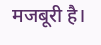मजबूरी है।